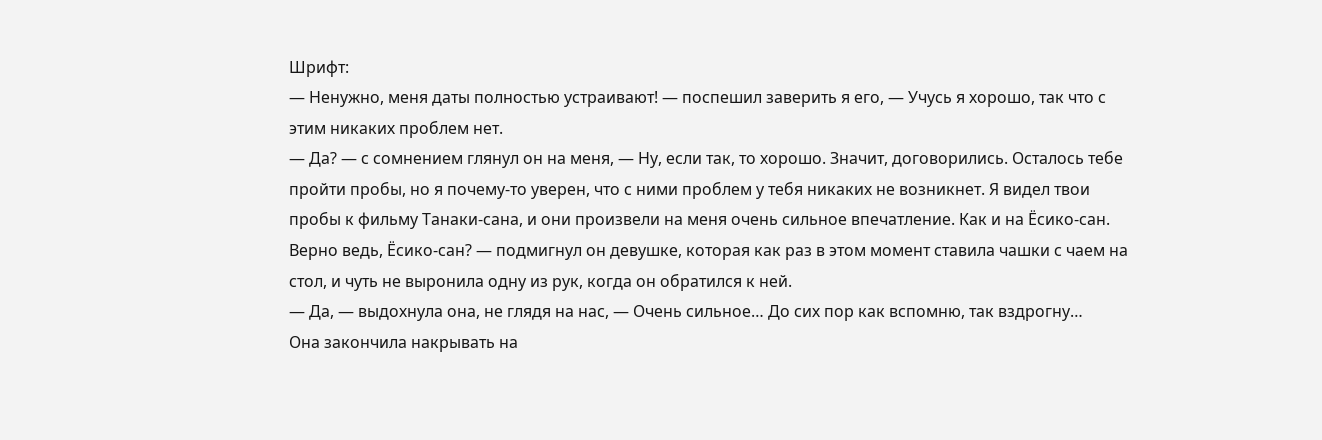Шрифт:
— Ненужно, меня даты полностью устраивают! — поспешил заверить я его, — Учусь я хорошо, так что с этим никаких проблем нет.
— Да? — с сомнением глянул он на меня, — Ну, если так, то хорошо. Значит, договорились. Осталось тебе пройти пробы, но я почему-то уверен, что с ними проблем у тебя никаких не возникнет. Я видел твои пробы к фильму Танаки-сана, и они произвели на меня очень сильное впечатление. Как и на Ёсико-сан. Верно ведь, Ёсико-сан? — подмигнул он девушке, которая как раз в этом момент ставила чашки с чаем на стол, и чуть не выронила одну из рук, когда он обратился к ней.
— Да, — выдохнула она, не глядя на нас, — Очень сильное… До сих пор как вспомню, так вздрогну…
Она закончила накрывать на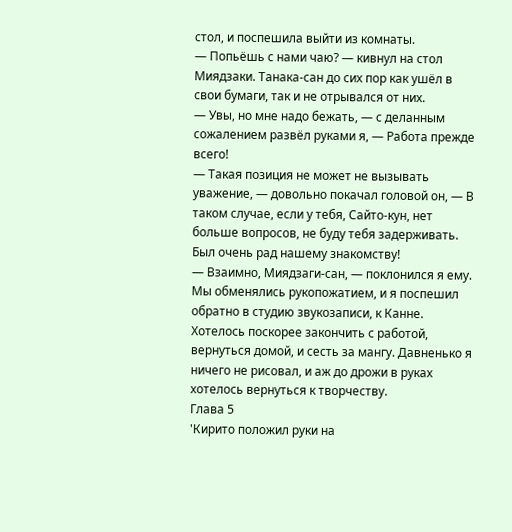стол, и поспешила выйти из комнаты.
— Попьёшь с нами чаю? — кивнул на стол Миядзаки. Танака-сан до сих пор как ушёл в свои бумаги, так и не отрывался от них.
— Увы, но мне надо бежать, — с деланным сожалением развёл руками я, — Работа прежде всего!
— Такая позиция не может не вызывать уважение, — довольно покачал головой он, — В таком случае, если у тебя, Сайто-кун, нет больше вопросов, не буду тебя задерживать. Был очень рад нашему знакомству!
— Взаимно, Миядзаги-сан, — поклонился я ему. Мы обменялись рукопожатием, и я поспешил обратно в студию звукозаписи, к Канне. Хотелось поскорее закончить с работой, вернуться домой, и сесть за мангу. Давненько я ничего не рисовал, и аж до дрожи в руках хотелось вернуться к творчеству.
Глава 5
'Кирито положил руки на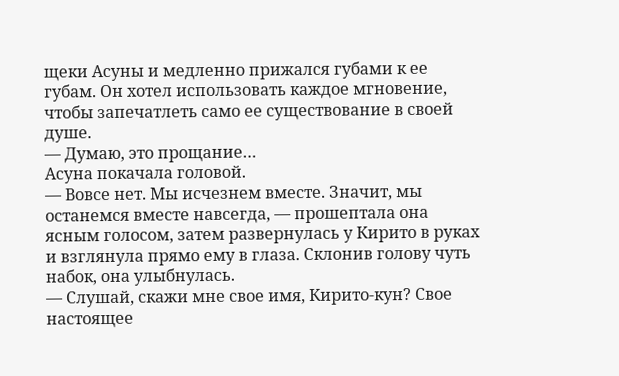щеки Асуны и медленно прижался губами к ее губам. Он хотел использовать каждое мгновение, чтобы запечатлеть само ее существование в своей душе.
— Думаю, это прощание…
Асуна покачала головой.
— Вовсе нет. Мы исчезнем вместе. Значит, мы останемся вместе навсегда, — прошептала она ясным голосом, затем развернулась у Кирито в руках и взглянула прямо ему в глаза. Склонив голову чуть набок, она улыбнулась.
— Слушай, скажи мне свое имя, Кирито-кун? Свое настоящее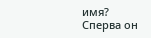имя?
Сперва он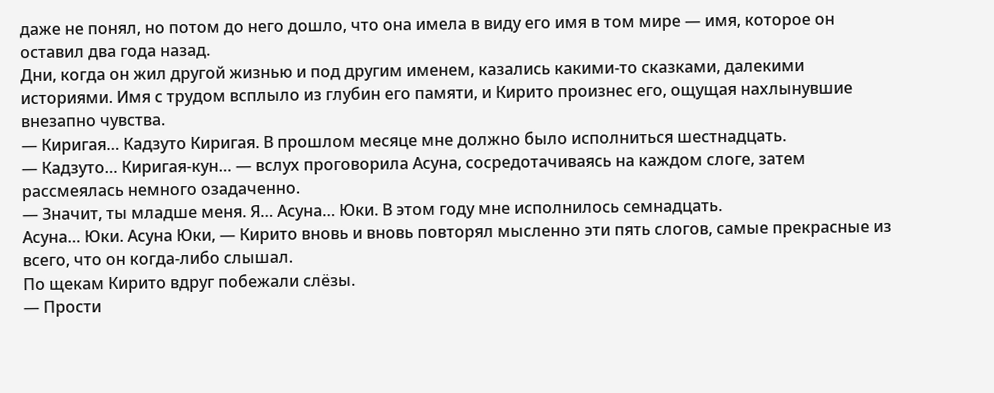даже не понял, но потом до него дошло, что она имела в виду его имя в том мире — имя, которое он оставил два года назад.
Дни, когда он жил другой жизнью и под другим именем, казались какими-то сказками, далекими историями. Имя с трудом всплыло из глубин его памяти, и Кирито произнес его, ощущая нахлынувшие внезапно чувства.
— Киригая… Кадзуто Киригая. В прошлом месяце мне должно было исполниться шестнадцать.
— Кадзуто… Киригая-кун… — вслух проговорила Асуна, сосредотачиваясь на каждом слоге, затем рассмеялась немного озадаченно.
— Значит, ты младше меня. Я… Асуна… Юки. В этом году мне исполнилось семнадцать.
Асуна… Юки. Асуна Юки, — Кирито вновь и вновь повторял мысленно эти пять слогов, самые прекрасные из всего, что он когда-либо слышал.
По щекам Кирито вдруг побежали слёзы.
— Прости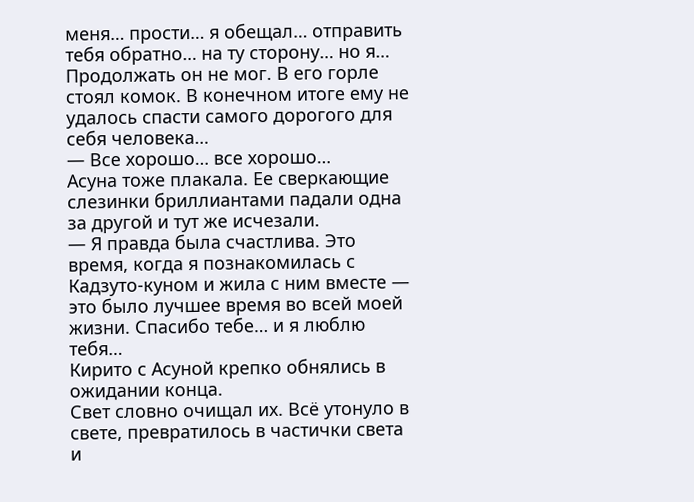меня… прости… я обещал… отправить тебя обратно… на ту сторону… но я…
Продолжать он не мог. В его горле стоял комок. В конечном итоге ему не удалось спасти самого дорогого для себя человека…
— Все хорошо… все хорошо…
Асуна тоже плакала. Ее сверкающие слезинки бриллиантами падали одна за другой и тут же исчезали.
— Я правда была счастлива. Это время, когда я познакомилась с Кадзуто-куном и жила с ним вместе — это было лучшее время во всей моей жизни. Спасибо тебе… и я люблю тебя…
Кирито с Асуной крепко обнялись в ожидании конца.
Свет словно очищал их. Всё утонуло в свете, превратилось в частички света и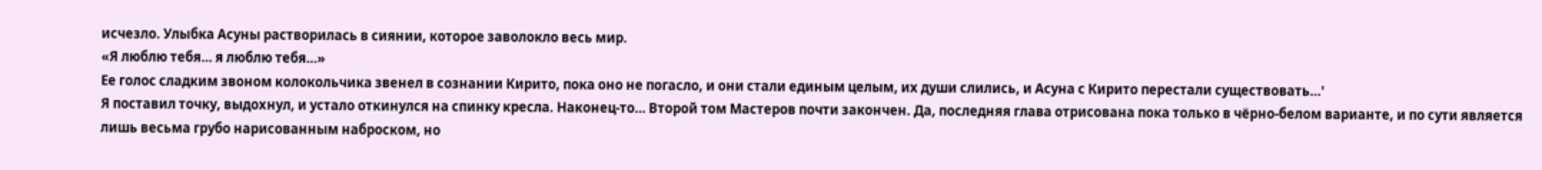исчезло. Улыбка Асуны растворилась в сиянии, которое заволокло весь мир.
«Я люблю тебя… я люблю тебя…»
Ее голос сладким звоном колокольчика звенел в сознании Кирито, пока оно не погасло, и они стали единым целым, их души слились, и Асуна с Кирито перестали существовать…'
Я поставил точку, выдохнул, и устало откинулся на спинку кресла. Наконец-то… Второй том Мастеров почти закончен. Да, последняя глава отрисована пока только в чёрно-белом варианте, и по сути является лишь весьма грубо нарисованным наброском, но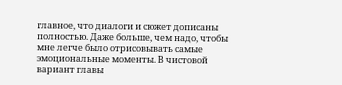главное, что диалоги и сюжет дописаны полностью. Даже больше, чем надо, чтобы мне легче было отрисовывать самые эмоциональные моменты. В чистовой вариант главы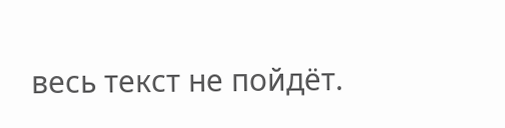весь текст не пойдёт.